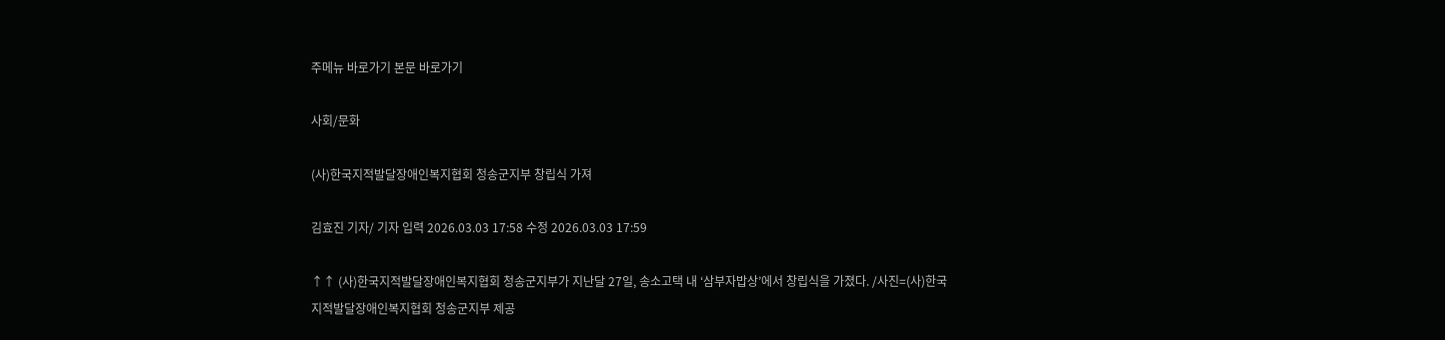주메뉴 바로가기 본문 바로가기

사회/문화

(사)한국지적발달장애인복지협회 청송군지부 창립식 가져

김효진 기자/ 기자 입력 2026.03.03 17:58 수정 2026.03.03 17:59

↑↑ (사)한국지적발달장애인복지협회 청송군지부가 지난달 27일, 송소고택 내 ‘삼부자밥상’에서 창립식을 가졌다. /사진=(사)한국지적발달장애인복지협회 청송군지부 제공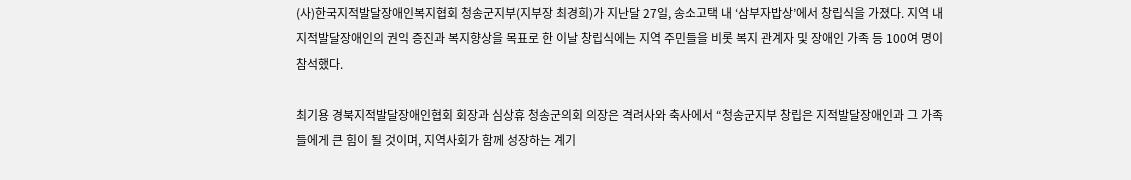(사)한국지적발달장애인복지협회 청송군지부(지부장 최경희)가 지난달 27일, 송소고택 내 ‘삼부자밥상’에서 창립식을 가졌다. 지역 내 지적발달장애인의 권익 증진과 복지향상을 목표로 한 이날 창립식에는 지역 주민들을 비롯 복지 관계자 및 장애인 가족 등 100여 명이 참석했다.

최기용 경북지적발달장애인협회 회장과 심상휴 청송군의회 의장은 격려사와 축사에서 “청송군지부 창립은 지적발달장애인과 그 가족들에게 큰 힘이 될 것이며, 지역사회가 함께 성장하는 계기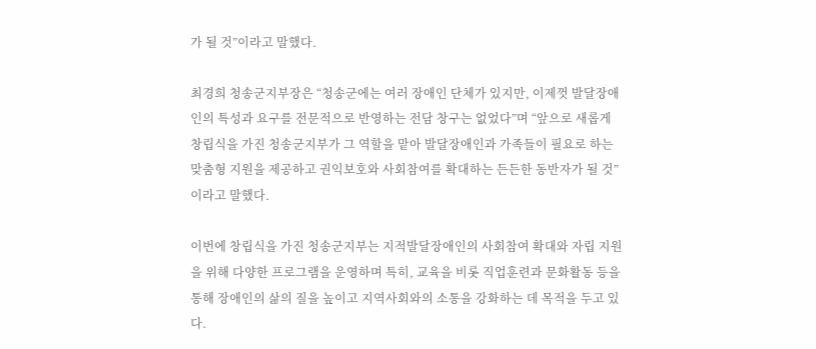가 될 것”이라고 말했다.

최경희 청송군지부장은 “청송군에는 여러 장애인 단체가 있지만, 이제껏 발달장애인의 특성과 요구를 전문적으로 반영하는 전담 창구는 없었다”며 “앞으로 새롭게 창립식을 가진 청송군지부가 그 역할을 맡아 발달장애인과 가족들이 필요로 하는 맞춤형 지원을 제공하고 권익보호와 사회참여를 확대하는 든든한 동반자가 될 것”이라고 말했다.

이번에 창립식을 가진 청송군지부는 지적발달장애인의 사회참여 확대와 자립 지원을 위해 다양한 프로그램을 운영하며 특히, 교육을 비롯 직업훈련과 문화활동 등을 통해 장애인의 삶의 질을 높이고 지역사회와의 소통을 강화하는 데 목적을 두고 있다.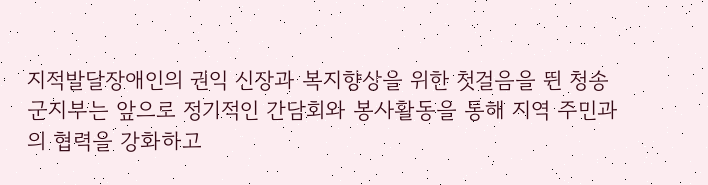지적발달장애인의 권익 신장과 복지향상을 위한 첫걸음을 뛴 청송군지부는 앞으로 정기적인 간담회와 봉사활동을 통해 지역 주민과의 협력을 강화하고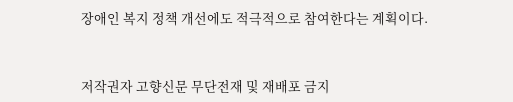장애인 복지 정책 개선에도 적극적으로 참여한다는 계획이다.



저작권자 고향신문 무단전재 및 재배포 금지